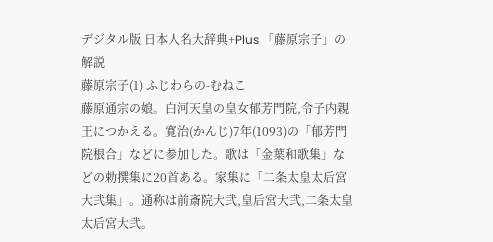デジタル版 日本人名大辞典+Plus 「藤原宗子」の解説
藤原宗子(1) ふじわらの-むねこ
藤原通宗の娘。白河天皇の皇女郁芳門院,令子内親王につかえる。寛治(かんじ)7年(1093)の「郁芳門院根合」などに参加した。歌は「金葉和歌集」などの勅撰集に20首ある。家集に「二条太皇太后宮大弐集」。通称は前斎院大弐,皇后宮大弐,二条太皇太后宮大弐。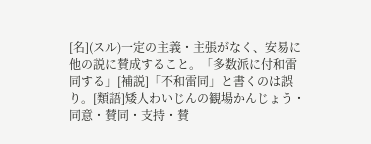[名](スル)一定の主義・主張がなく、安易に他の説に賛成すること。「多数派に付和雷同する」[補説]「不和雷同」と書くのは誤り。[類語]矮人わいじんの観場かんじょう・同意・賛同・支持・賛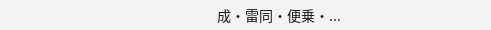成・雷同・便乗・...